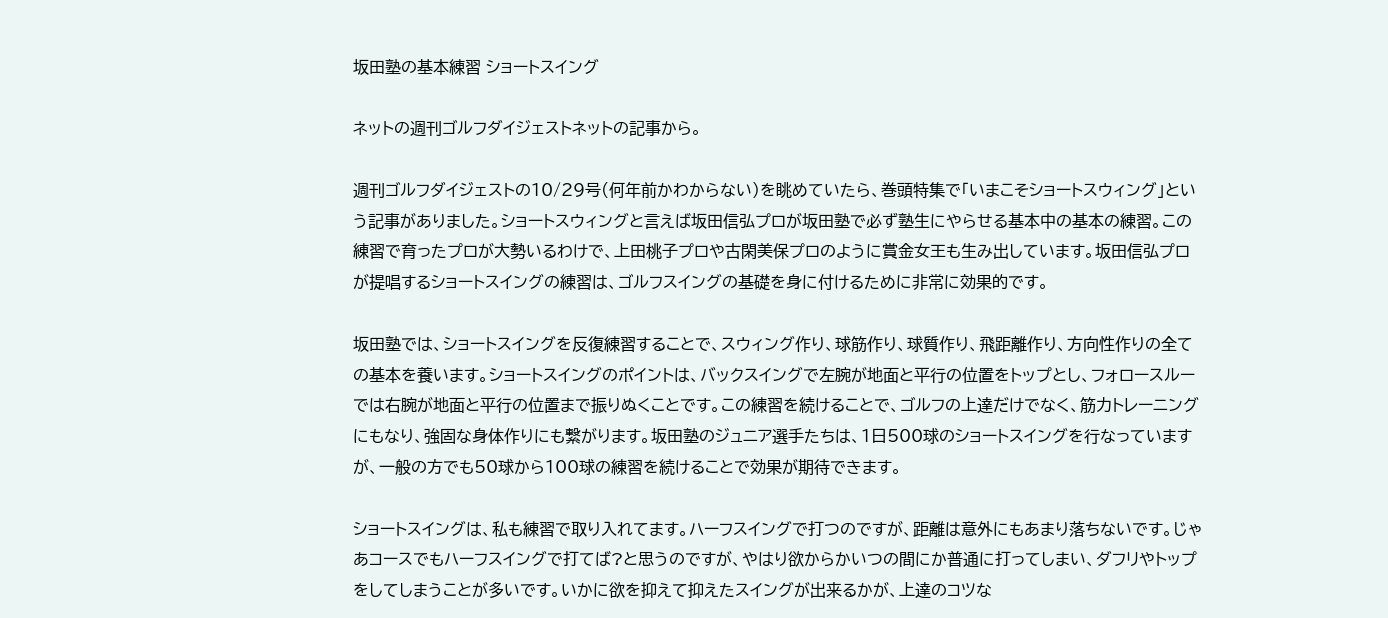坂田塾の基本練習 ショートスイング

ネットの週刊ゴルフダイジェストネットの記事から。

週刊ゴルフダイジェストの10/29号(何年前かわからない)を眺めていたら、巻頭特集で「いまこそショートスウィング」という記事がありました。ショートスウィングと言えば坂田信弘プロが坂田塾で必ず塾生にやらせる基本中の基本の練習。この練習で育ったプロが大勢いるわけで、上田桃子プロや古閑美保プロのように賞金女王も生み出しています。坂田信弘プロが提唱するショートスイングの練習は、ゴルフスイングの基礎を身に付けるために非常に効果的です。

坂田塾では、ショートスイングを反復練習することで、スウィング作り、球筋作り、球質作り、飛距離作り、方向性作りの全ての基本を養います。ショートスイングのポイントは、バックスイングで左腕が地面と平行の位置をトップとし、フォロースルーでは右腕が地面と平行の位置まで振りぬくことです。この練習を続けることで、ゴルフの上達だけでなく、筋力トレーニングにもなり、強固な身体作りにも繋がります。坂田塾のジュニア選手たちは、1日500球のショートスイングを行なっていますが、一般の方でも50球から100球の練習を続けることで効果が期待できます。

ショートスイングは、私も練習で取り入れてます。ハーフスイングで打つのですが、距離は意外にもあまり落ちないです。じゃあコースでもハーフスイングで打てば?と思うのですが、やはり欲からかいつの間にか普通に打ってしまい、ダフリやトップをしてしまうことが多いです。いかに欲を抑えて抑えたスイングが出来るかが、上達のコツな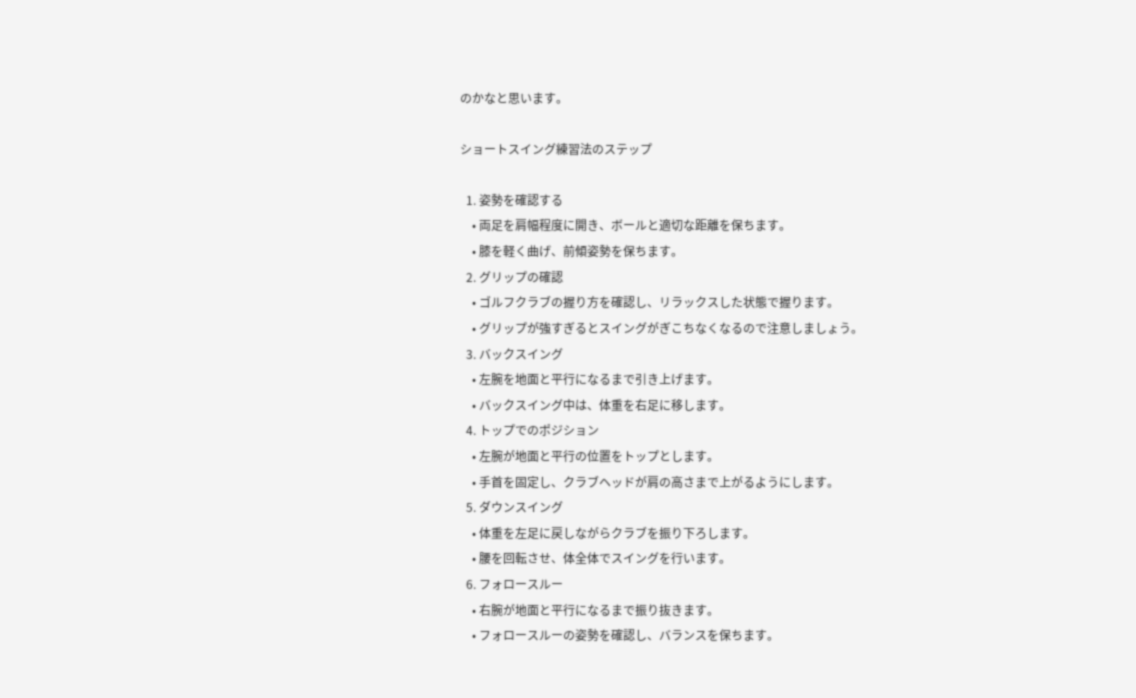のかなと思います。

ショートスイング練習法のステップ

  1. 姿勢を確認する
    • 両足を肩幅程度に開き、ボールと適切な距離を保ちます。
    • 膝を軽く曲げ、前傾姿勢を保ちます。
  2. グリップの確認
    • ゴルフクラブの握り方を確認し、リラックスした状態で握ります。
    • グリップが強すぎるとスイングがぎこちなくなるので注意しましょう。
  3. バックスイング
    • 左腕を地面と平行になるまで引き上げます。
    • バックスイング中は、体重を右足に移します。
  4. トップでのポジション
    • 左腕が地面と平行の位置をトップとします。
    • 手首を固定し、クラブヘッドが肩の高さまで上がるようにします。
  5. ダウンスイング
    • 体重を左足に戻しながらクラブを振り下ろします。
    • 腰を回転させ、体全体でスイングを行います。
  6. フォロースルー
    • 右腕が地面と平行になるまで振り抜きます。
    • フォロースルーの姿勢を確認し、バランスを保ちます。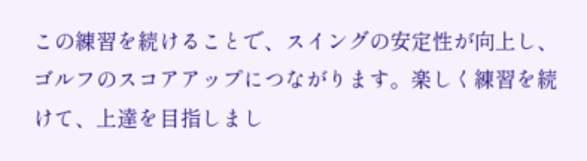この練習を続けることで、スイングの安定性が向上し、ゴルフのスコアアップにつながります。楽しく練習を続けて、上達を目指しまし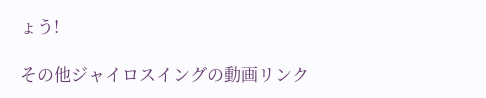ょう!

その他ジャイロスイングの動画リンク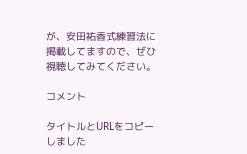が、安田祐香式練習法に掲載してますので、ぜひ視聴してみてください。

コメント

タイトルとURLをコピーしました